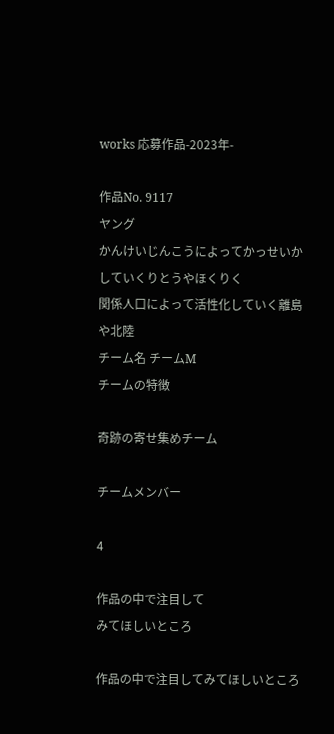works 応募作品-2023年-

作品No. 9117
ヤング
かんけいじんこうによってかっせいかしていくりとうやほくりく
関係人口によって活性化していく離島や北陸
チーム名 チームM
チームの特徴

奇跡の寄せ集めチーム

チームメンバー

4

作品の中で注目して
みてほしいところ

作品の中で注目してみてほしいところ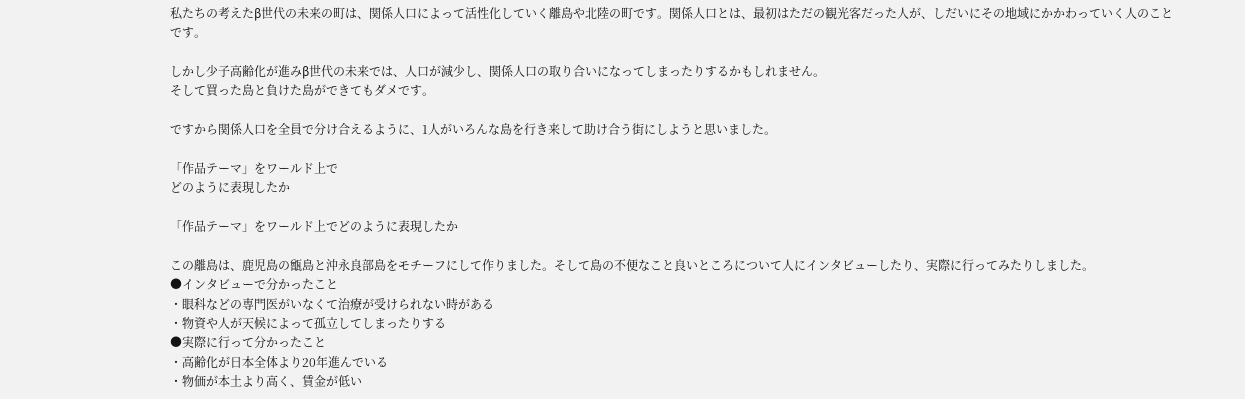私たちの考えたβ世代の未来の町は、関係人口によって活性化していく離島や北陸の町です。関係人口とは、最初はただの観光客だった人が、しだいにその地域にかかわっていく人のことです。

しかし少子高齢化が進みβ世代の未来では、人口が減少し、関係人口の取り合いになってしまったりするかもしれません。
そして買った島と負けた島ができてもダメです。

ですから関係人口を全員で分け合えるように、1人がいろんな島を行き来して助け合う街にしようと思いました。

「作品テーマ」をワールド上で
どのように表現したか

「作品テーマ」をワールド上でどのように表現したか

この離島は、鹿児島の甑島と沖永良部島をモチーフにして作りました。そして島の不便なこと良いところについて人にインタビューしたり、実際に行ってみたりしました。
●インタビューで分かったこと
・眼科などの専門医がいなくて治療が受けられない時がある
・物資や人が天候によって孤立してしまったりする
●実際に行って分かったこと
・高齢化が日本全体より20年進んでいる
・物価が本土より高く、賃金が低い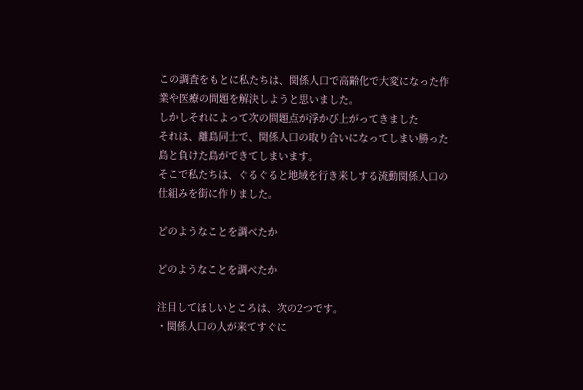この調査をもとに私たちは、関係人口で高齢化で大変になった作業や医療の問題を解決しようと思いました。
しかしそれによって次の問題点が浮かび上がってきました
それは、離島同士で、関係人口の取り合いになってしまい勝った島と負けた島ができてしまいます。
そこで私たちは、ぐるぐると地域を行き来しする流動関係人口の仕組みを街に作りました。

どのようなことを調べたか

どのようなことを調べたか

注目してほしいところは、次の2つです。
・関係人口の人が来てすぐに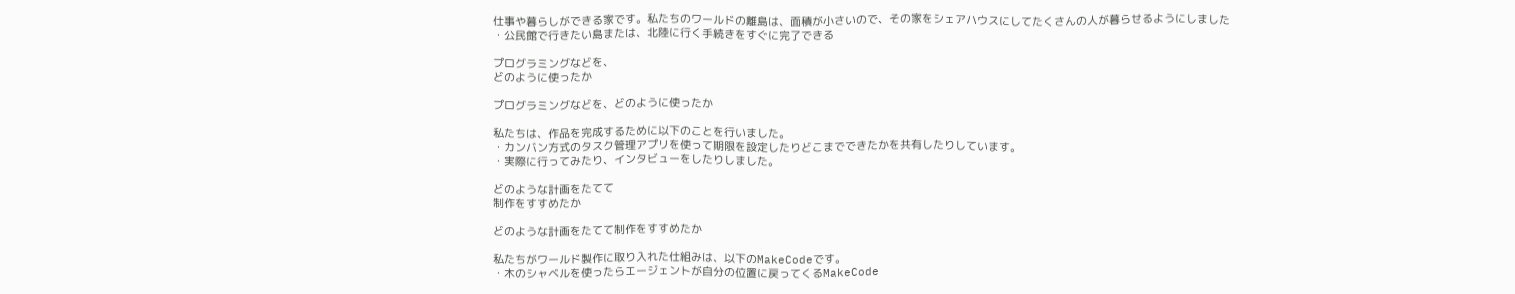仕事や暮らしができる家です。私たちのワールドの離島は、面積が小さいので、その家をシェアハウスにしてたくさんの人が暮らせるようにしました
・公民館で行きたい島または、北陸に行く手続きをすぐに完了できる

プログラミングなどを、
どのように使ったか

プログラミングなどを、どのように使ったか

私たちは、作品を完成するために以下のことを行いました。
・カンバン方式のタスク管理アプリを使って期限を設定したりどこまでできたかを共有したりしています。
・実際に行ってみたり、インタビューをしたりしました。

どのような計画をたてて
制作をすすめたか

どのような計画をたてて制作をすすめたか

私たちがワールド製作に取り入れた仕組みは、以下のMakeCodeです。
・木のシャベルを使ったらエージェントが自分の位置に戻ってくるMakeCode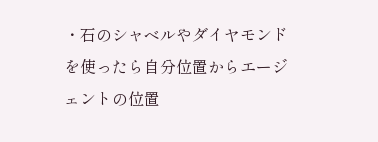・石のシャベルやダイヤモンドを使ったら自分位置からエージェントの位置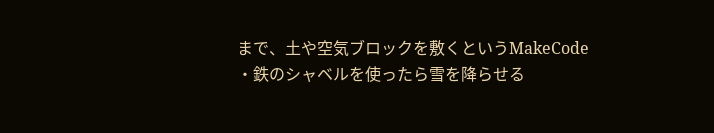まで、土や空気ブロックを敷くというMakeCode
・鉄のシャベルを使ったら雪を降らせる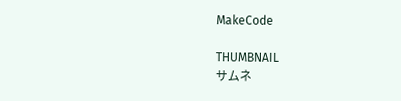MakeCode

THUMBNAIL
サムネ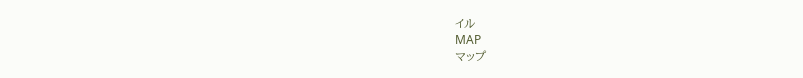イル
MAP
マップ